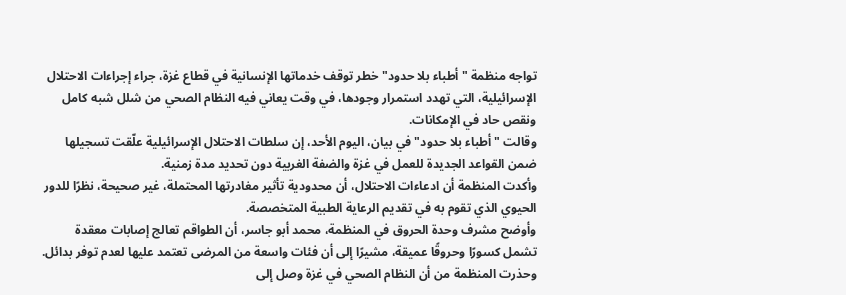تواجه منظمة "أطباء بلا حدود" خطر توقف خدماتها الإنسانية في قطاع غزة، جراء إجراءات الاحتلال الإسرائيلية، التي تهدد استمرار وجودها، في وقت يعاني فيه النظام الصحي من شلل شبه كامل ونقص حاد في الإمكانات.
وقالت "أطباء بلا حدود" في بيان، اليوم الأحد، إن سلطات الاحتلال الإسرائيلية علّقت تسجيلها ضمن القواعد الجديدة للعمل في غزة والضفة الغربية دون تحديد مدة زمنية.
وأكدت المنظمة أن ادعاءات الاحتلال، أن محدودية تأثير مغادرتها المحتملة، غير صحيحة، نظرًا للدور الحيوي الذي تقوم به في تقديم الرعاية الطبية المتخصصة.
وأوضح مشرف وحدة الحروق في المنظمة، محمد أبو جاسر، أن الطواقم تعالج إصابات معقدة تشمل كسورًا وحروقًا عميقة، مشيرًا إلى أن فئات واسعة من المرضى تعتمد عليها لعدم توفر بدائل.
وحذرت المنظمة من أن النظام الصحي في غزة وصل إلى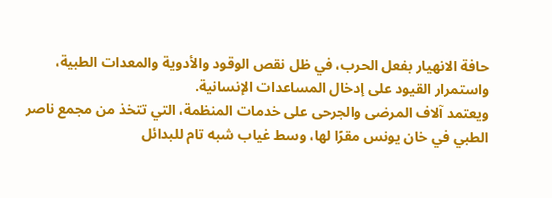حافة الانهيار بفعل الحرب، في ظل نقص الوقود والأدوية والمعدات الطبية، واستمرار القيود على إدخال المساعدات الإنسانية.
ويعتمد آلاف المرضى والجرحى على خدمات المنظمة، التي تتخذ من مجمع ناصر الطبي في خان يونس مقرًا لها، وسط غياب شبه تام للبدائل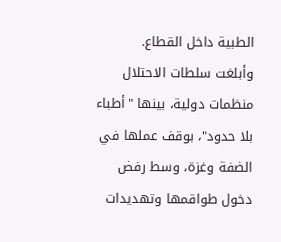الطبية داخل القطاع.
وأبلغت سلطات الاحتلال منظمات دولية، بينها "أطباء بلا حدود"، بوقف عملها في الضفة وغزة، وسط رفض دخول طواقمها وتهديدات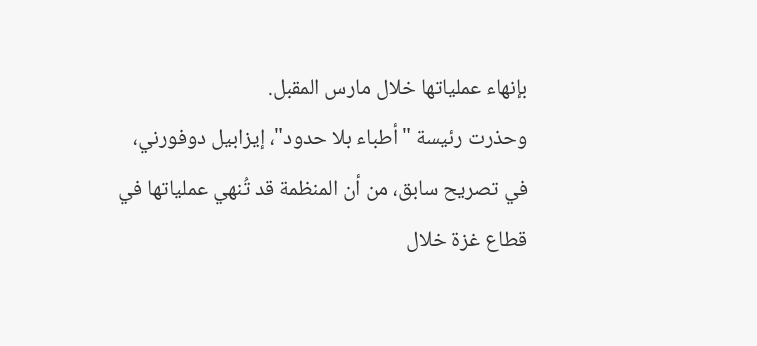بإنهاء عملياتها خلال مارس المقبل.
وحذرت رئيسة "أطباء بلا حدود"، إيزابيل دوفورني، في تصريح سابق، من أن المنظمة قد تُنهي عملياتها في قطاع غزة خلال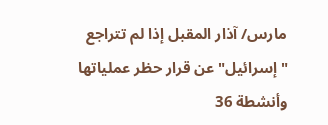مارس/ آذار المقبل إذا لم تتراجع "إسرائيل" عن قرار حظر عملياتها وأنشطة 36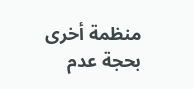منظمة أخرى بحجة عدم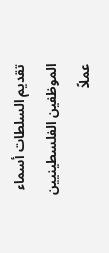تقديم السلطات أسماء الموظفين الفلسطينيين عملاً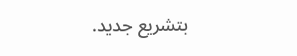بتشريع جديد.